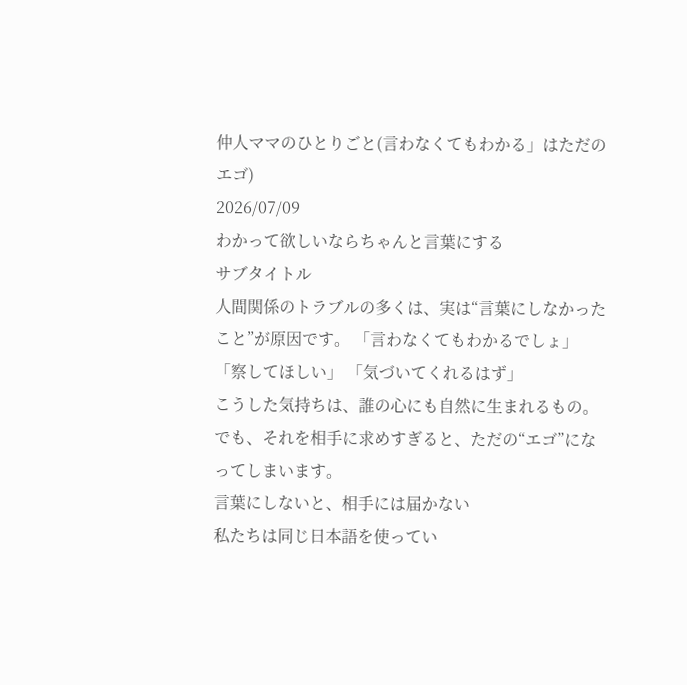仲人ママのひとりごと(言わなくてもわかる」はただのエゴ)
2026/07/09
わかって欲しいならちゃんと言葉にする
サブタイトル
人間関係のトラブルの多くは、実は“言葉にしなかったこと”が原因です。 「言わなくてもわかるでしょ」 「察してほしい」 「気づいてくれるはず」
こうした気持ちは、誰の心にも自然に生まれるもの。 でも、それを相手に求めすぎると、ただの“エゴ”になってしまいます。
言葉にしないと、相手には届かない
私たちは同じ日本語を使ってい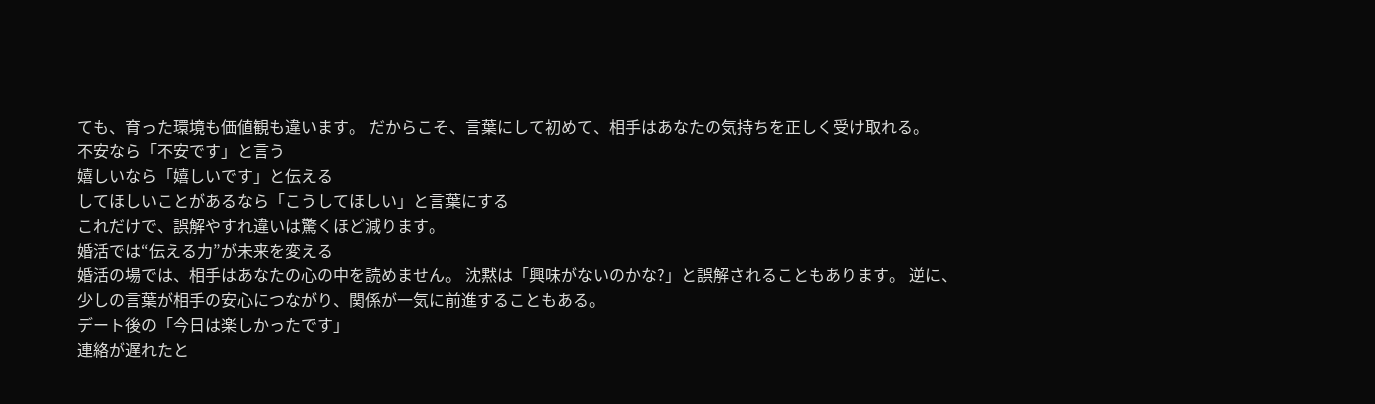ても、育った環境も価値観も違います。 だからこそ、言葉にして初めて、相手はあなたの気持ちを正しく受け取れる。
不安なら「不安です」と言う
嬉しいなら「嬉しいです」と伝える
してほしいことがあるなら「こうしてほしい」と言葉にする
これだけで、誤解やすれ違いは驚くほど減ります。
婚活では“伝える力”が未来を変える
婚活の場では、相手はあなたの心の中を読めません。 沈黙は「興味がないのかな?」と誤解されることもあります。 逆に、少しの言葉が相手の安心につながり、関係が一気に前進することもある。
デート後の「今日は楽しかったです」
連絡が遅れたと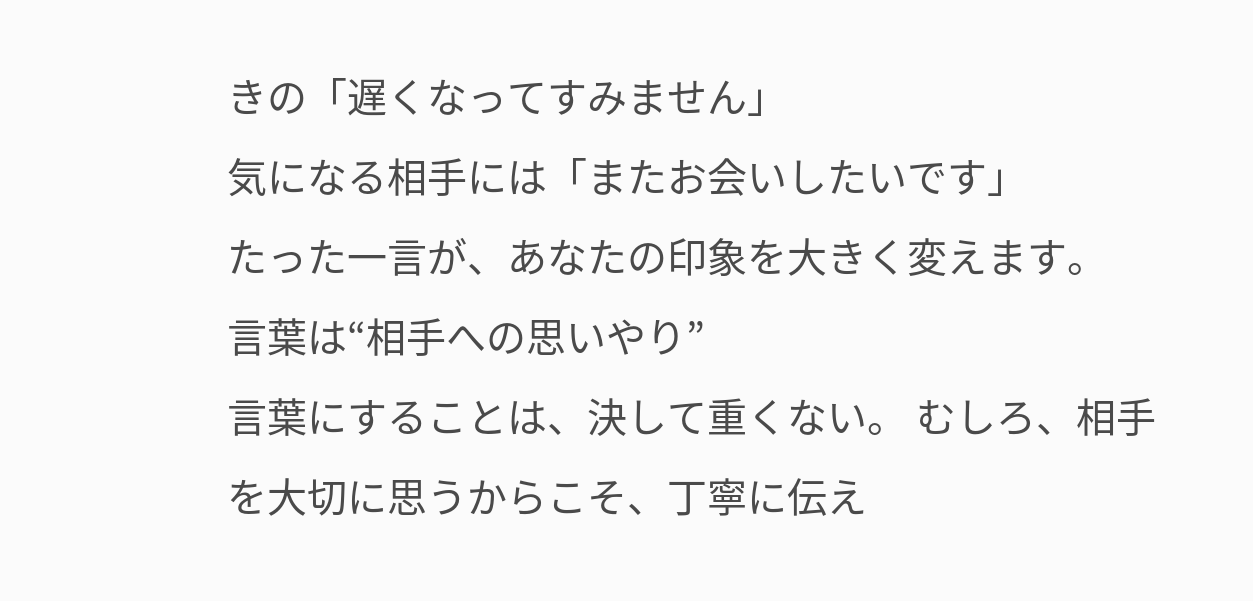きの「遅くなってすみません」
気になる相手には「またお会いしたいです」
たった一言が、あなたの印象を大きく変えます。
言葉は“相手への思いやり”
言葉にすることは、決して重くない。 むしろ、相手を大切に思うからこそ、丁寧に伝え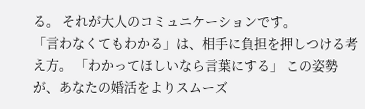る。 それが大人のコミュニケーションです。
「言わなくてもわかる」は、相手に負担を押しつける考え方。 「わかってほしいなら言葉にする」 この姿勢が、あなたの婚活をよりスムーズ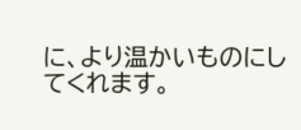に、より温かいものにしてくれます。